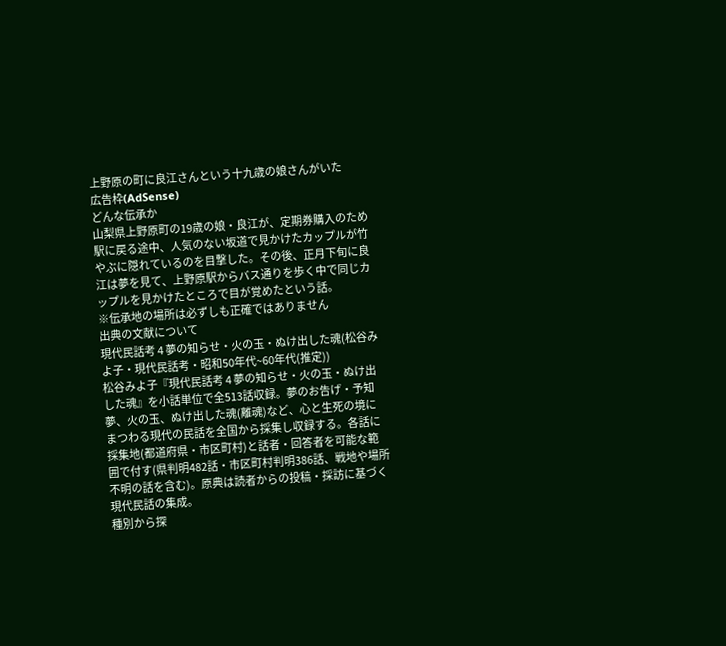上野原の町に良江さんという十九歳の娘さんがいた
広告枠(AdSense)
どんな伝承か
山梨県上野原町の19歳の娘・良江が、定期券購入のため駅に戻る途中、人気のない坂道で見かけたカップルが竹やぶに隠れているのを目撃した。その後、正月下旬に良江は夢を見て、上野原駅からバス通りを歩く中で同じカップルを見かけたところで目が覚めたという話。
※伝承地の場所は必ずしも正確ではありません
出典の文献について
現代民話考 4 夢の知らせ・火の玉・ぬけ出した魂(松谷みよ子・現代民話考・昭和50年代~60年代(推定))
松谷みよ子『現代民話考 4 夢の知らせ・火の玉・ぬけ出した魂』を小話単位で全513話収録。夢のお告げ・予知夢、火の玉、ぬけ出した魂(離魂)など、心と生死の境にまつわる現代の民話を全国から採集し収録する。各話に採集地(都道府県・市区町村)と話者・回答者を可能な範囲で付す(県判明482話・市区町村判明386話、戦地や場所不明の話を含む)。原典は読者からの投稿・採訪に基づく現代民話の集成。
種別から探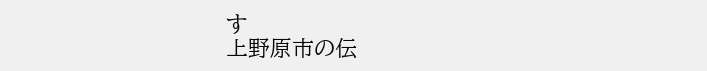す
上野原市の伝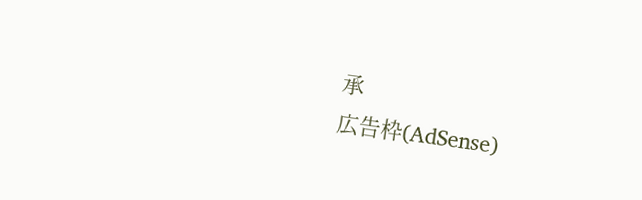承
広告枠(AdSense)